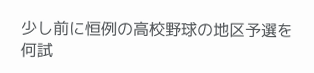少し前に恒例の高校野球の地区予選を何試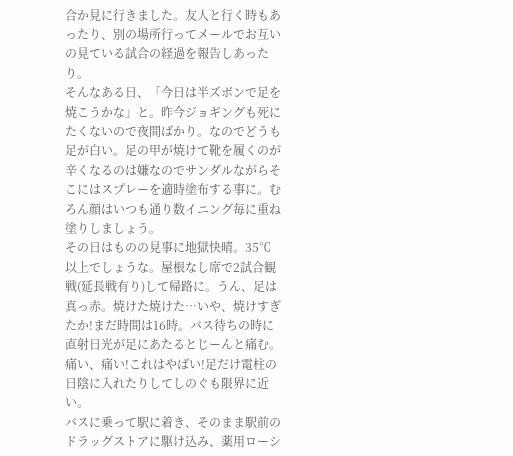合か見に行きました。友人と行く時もあったり、別の場所行ってメールでお互いの見ている試合の経過を報告しあったり。
そんなある日、「今日は半ズボンで足を焼こうかな」と。昨今ジョギングも死にたくないので夜間ばかり。なのでどうも足が白い。足の甲が焼けて靴を履くのが辛くなるのは嫌なのでサンダルながらそこにはスプレーを適時塗布する事に。むろん顔はいつも通り数イニング毎に重ね塗りしましょう。
その日はものの見事に地獄快晴。35℃以上でしょうな。屋根なし席で2試合観戦(延長戦有り)して帰路に。うん、足は真っ赤。焼けた焼けた…いや、焼けすぎたか!まだ時間は16時。バス待ちの時に直射日光が足にあたるとじーんと痛む。痛い、痛い!これはやばい!足だけ電柱の日陰に入れたりしてしのぐも限界に近い。
バスに乗って駅に着き、そのまま駅前のドラッグストアに駆け込み、薬用ローシ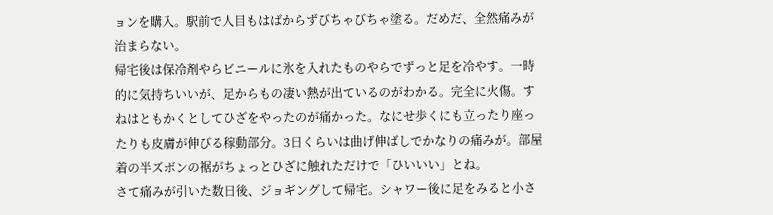ョンを購入。駅前で人目もはばからずびちゃびちゃ塗る。だめだ、全然痛みが治まらない。
帰宅後は保冷剤やらビニールに氷を入れたものやらでずっと足を冷やす。一時的に気持ちいいが、足からもの凄い熱が出ているのがわかる。完全に火傷。すねはともかくとしてひざをやったのが痛かった。なにせ歩くにも立ったり座ったりも皮膚が伸びる稼動部分。3日くらいは曲げ伸ばしでかなりの痛みが。部屋着の半ズボンの裾がちょっとひざに触れただけで「ひいいい」とね。
さて痛みが引いた数日後、ジョギングして帰宅。シャワー後に足をみると小さ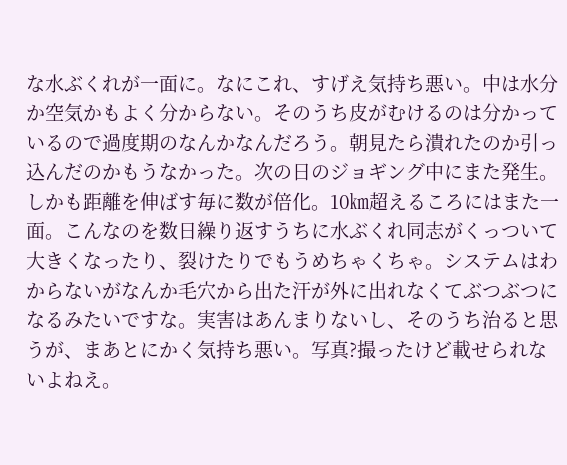な水ぶくれが一面に。なにこれ、すげえ気持ち悪い。中は水分か空気かもよく分からない。そのうち皮がむけるのは分かっているので過度期のなんかなんだろう。朝見たら潰れたのか引っ込んだのかもうなかった。次の日のジョギング中にまた発生。しかも距離を伸ばす毎に数が倍化。10㎞超えるころにはまた一面。こんなのを数日繰り返すうちに水ぶくれ同志がくっついて大きくなったり、裂けたりでもうめちゃくちゃ。システムはわからないがなんか毛穴から出た汗が外に出れなくてぶつぶつになるみたいですな。実害はあんまりないし、そのうち治ると思うが、まあとにかく気持ち悪い。写真?撮ったけど載せられないよねえ。